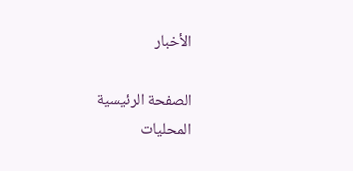الأخبار

الصفحة الرئيسية
المحليات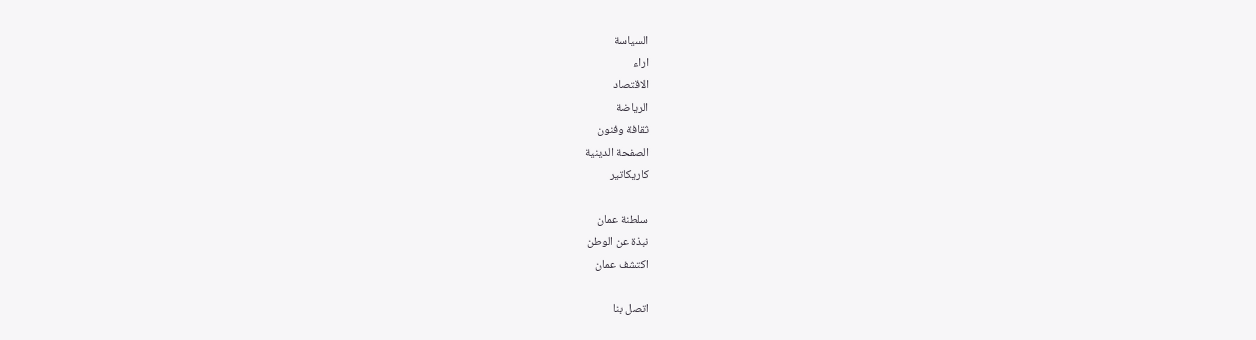السياسة
اراء
الاقتصاد
الرياضة
ثقافة وفنون
الصفحة الدينية
كاريكاتير

سلطنة عمان
نبذة عن الوطن
اكتشف عمان

اتصل بنا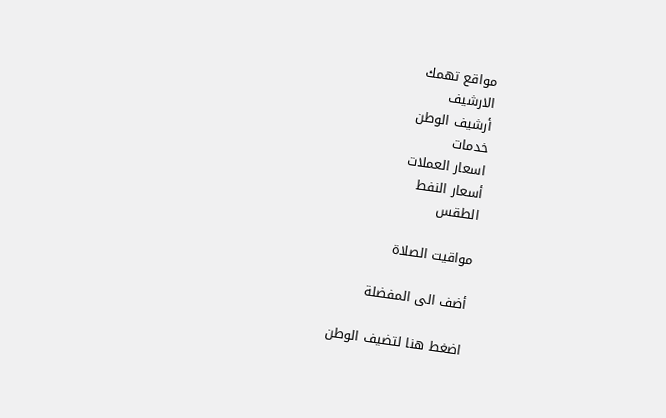مواقع تهمك
الارشيف
أرشيف الوطن
خدمات
اسعار العملات
أسعار النفط
الطقس

مواقيت الصلاة

أضف الى المفضلة

اضغط هنا لتضيف الوطن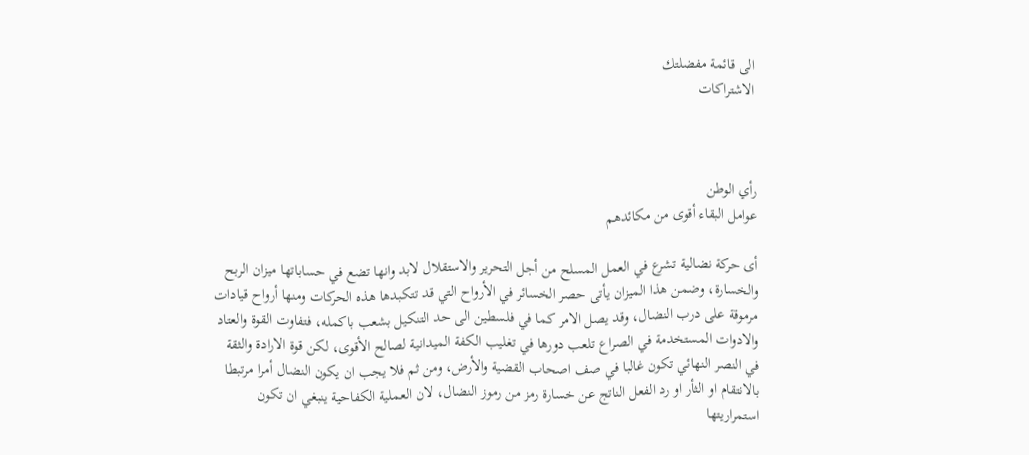الى قائمة مفضلتك
الاشتراكات



رأي الوطن
عوامل البقاء أقوى من مكائدهم

أى حركة نضالية تشرع في العمل المسلح من أجل التحرير والاستقلال لابد وانها تضع في حساباتها ميزان الربح والخسارة، وضمن هذا الميزان يأتى حصر الخسائر في الأرواح التي قد تتكبدها هذه الحركات ومنها أرواح قيادات مرموقة على درب النضال، وقد يصل الامر كما في فلسطين الى حد التنكيل بشعب باكمله، فتفاوت القوة والعتاد والادوات المستخدمة في الصراع تلعب دورها في تغليب الكفة الميدانية لصالح الأقوى، لكن قوة الارادة والثقة في النصر النهائي تكون غالبا في صف اصحاب القضية والأرض، ومن ثم فلا يجب ان يكون النضال أمرا مرتبطا بالانتقام او الثأر او رد الفعل الناتج عن خسارة رمز من رموز النضال، لان العملية الكفاحية ينبغي ان تكون استمراريتها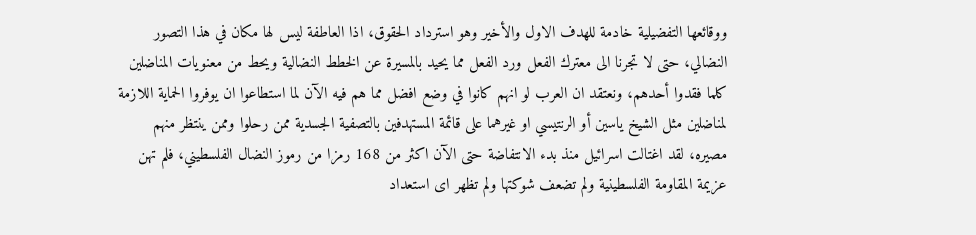ووقائعها التفضيلية خادمة للهدف الاول والأخير وهو استرداد الحقوق، اذا العاطفة ليس لها مكان في هذا التصور النضالي، حتى لا تجرنا الى معترك الفعل ورد الفعل مما يحيد بالمسيرة عن الخطط النضالية ويحط من معنويات المناضلين كلما فقدوا أحدهم، ونعتقد ان العرب لو انهم كانوا في وضع افضل مما هم فيه الآن لما استطاعوا ان يوفروا الحماية اللازمة لمناضلين مثل الشيخ ياسين أو الرنتيسي او غيرهما على قائمة المستهدفين بالتصفية الجسدية ممن رحلوا وممن ينتظر منهم مصيره، لقد اغتالت اسرائيل منذ بدء الانتفاضة حتى الآن اكثر من 168 رمزا من رموز النضال الفلسطيني، فلم تهن عزيمة المقاومة الفلسطينية ولم تضعف شوكتها ولم تظهر اى استعداد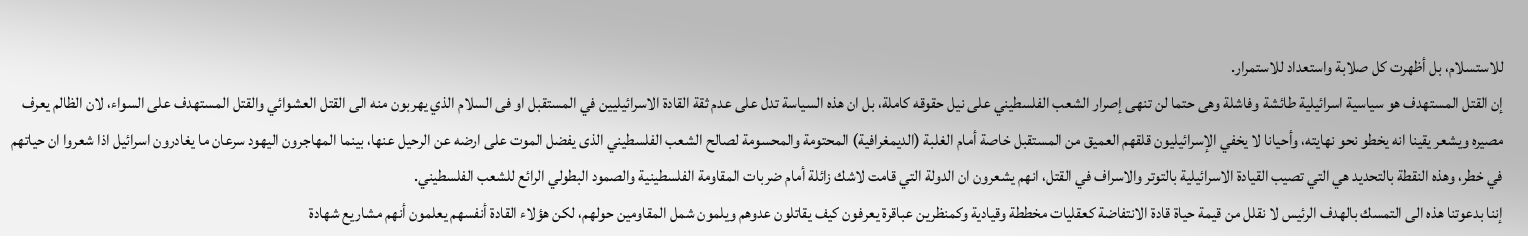للاستسلام، بل أظهرت كل صلابة واستعداد للاستمرار.
إن القتل المستهدف هو سياسية اسرائيلية طائشة وفاشلة وهى حتما لن تنهى إصرار الشعب الفلسطيني على نيل حقوقه كاملة، بل ان هذه السياسة تدل على عدم ثقة القادة الاسرائيليين في المستقبل او فى السلام الذي يهربون منه الى القتل العشوائي والقتل المستهدف على السواء، لان الظالم يعرف مصيره ويشعر يقينا انه يخطو نحو نهايته، وأحيانا لا يخفي الإسرائيليون قلقهم العميق من المستقبل خاصة أمام الغلبة (الديمغرافية) المحتومة والمحسومة لصالح الشعب الفلسطيني الذى يفضل الموت على ارضه عن الرحيل عنها، بينما المهاجرون اليهود سرعان ما يغادرون اسرائيل اذا شعروا ان حياتهم في خطر، وهذه النقطة بالتحديد هي التي تصيب القيادة الاسرائيلية بالتوتر والاسراف في القتل، انهم يشعرون ان الدولة التي قامت لاشك زائلة أمام ضربات المقاومة الفلسطينية والصمود البطولي الرائع للشعب الفلسطيني.
إننا بدعوتنا هذه الى التمسك بالهدف الرئيس لا نقلل من قيمة حياة قادة الانتفاضة كعقليات مخططة وقيادية وكمنظرين عباقرة يعرفون كيف يقاتلون عدوهم ويلمون شمل المقاومين حولهم، لكن هؤلاء القادة أنفسهم يعلمون أنهم مشاريع شهادة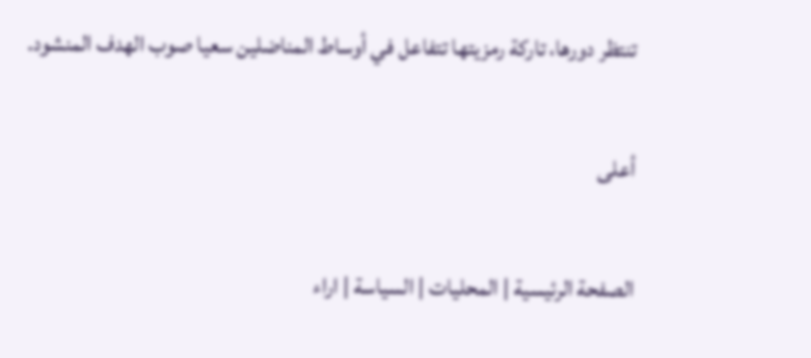تنتظر دورها، تاركة رمزيتها تتفاعل في أوساط المناضلين سعيا صوب الهدف المنشود.


أعلى


الصفحة الرئيسية | المحليات | السياسة | اراء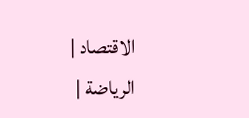الاقتصاد | الرياضة |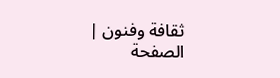ثقافة وفنون | الصفحة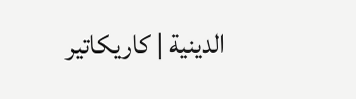الدينية | كاريكاتير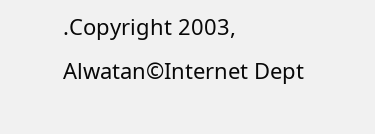.Copyright 2003, Alwatan©Internet Dept